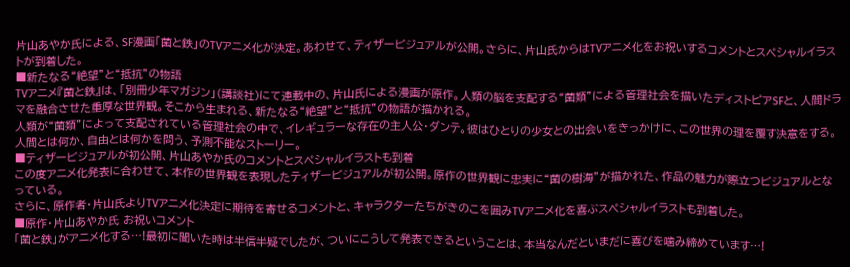片山あやか氏による、SF漫画「菌と鉄」のTVアニメ化が決定。あわせて、ティザービジュアルが公開。さらに、片山氏からはTVアニメ化をお祝いするコメントとスペシャルイラストが到着した。
■新たなる“絶望”と“抵抗”の物語
TVアニメ『菌と鉄』は、「別冊少年マガジン」(講談社)にて連載中の、片山氏による漫画が原作。人類の脳を支配する“菌類”による管理社会を描いたディストピアSFと、人間ドラマを融合させた重厚な世界観。そこから生まれる、新たなる“絶望”と“抵抗”の物語が描かれる。
人類が“菌類”によって支配されている管理社会の中で、イレギュラーな存在の主人公・ダンテ。彼はひとりの少女との出会いをきっかけに、この世界の理を覆す決意をする。人間とは何か、自由とは何かを問う、予測不能なストーリー。
■ティザービジュアルが初公開、片山あやか氏のコメントとスペシャルイラストも到着
この度アニメ化発表に合わせて、本作の世界観を表現したティザービジュアルが初公開。原作の世界観に忠実に“菌の樹海”が描かれた、作品の魅力が際立つビジュアルとなっている。
さらに、原作者・片山氏よりTVアニメ化決定に期待を寄せるコメントと、キャラクターたちがきのこを囲みTVアニメ化を喜ぶスペシャルイラストも到着した。
■原作・片山あやか氏 お祝いコメント
「菌と鉄」がアニメ化する…!最初に聞いた時は半信半疑でしたが、ついにこうして発表できるということは、本当なんだといまだに喜びを噛み締めています…!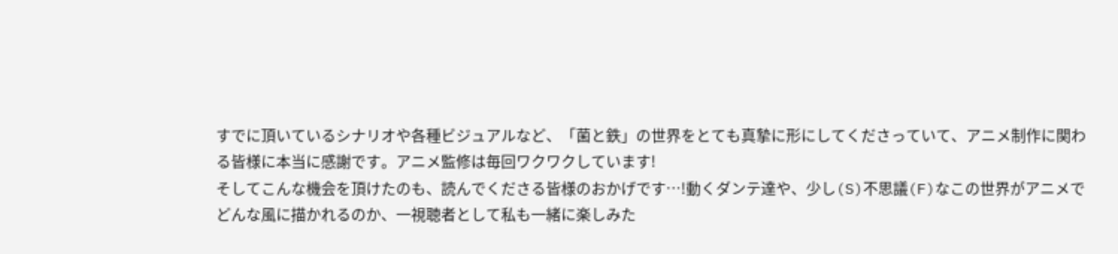すでに頂いているシナリオや各種ビジュアルなど、「菌と鉄」の世界をとても真摯に形にしてくださっていて、アニメ制作に関わる皆様に本当に感謝です。アニメ監修は毎回ワクワクしています!
そしてこんな機会を頂けたのも、読んでくださる皆様のおかげです…!動くダンテ達や、少し(S)不思議(F)なこの世界がアニメでどんな風に描かれるのか、一視聴者として私も一緒に楽しみた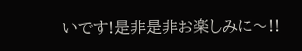いです!是非是非お楽しみに〜!!